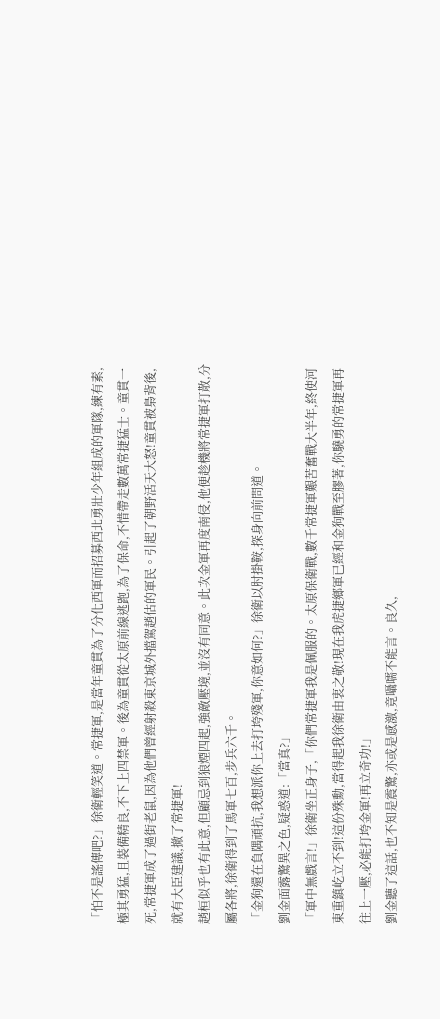「怕不是謠傳吧?」徐衛輕笑道。常捷軍,是當年童貫為了分化西軍而招募西北勇壯少年組成的軍隊,練有素,極其勇猛,且裝備精良,不下上四禁軍。後為童貫從太原前線逃跑,為了保命,不惜帶走數萬常捷猛士。童貫一死,常捷軍成了過街老鼠,因為他們曾經射殺東京城外擋駕趙估的軍民。引起了朝野活天大怒!童貫被梟背後,就有大臣建議,撤了常捷軍!
趙桓似乎也有此意,但顧忌到狼煙四起,強敵壓境,並沒有同意。此次金軍再度南侵,他便趁機將常捷軍打散,分屬各將,徐衛得到了馬軍七百,步兵六千。
「金狗還在負隅頑抗,我想派你上去打垮殘軍,你意如何?」徐衛以肘掛鞍,探身向前問道。
劉金面露驚異之色,疑惑道:「當真?」
「軍中無戲言!」徐衛坐正身子,「你們常捷軍我是佩服的。太原保衛戰,數千常捷軍艱苦奮戰大半年,終使河東重鎮屹立不到!這份殊勳,當得起我徐衛由衷之敬!現在我虎捷鄉軍已經和金狗戰至膠著,你驍勇的常捷軍再往上一壓,必能打垮金軍!再立奇功!」
劉金聽了這話,也不知是震驚,亦或是感激,竟囁嚅不能言。良久,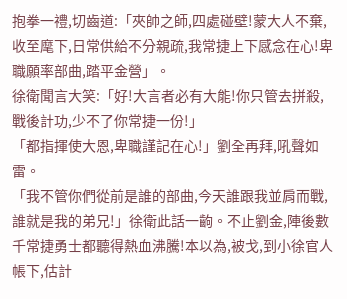抱拳一禮,切齒道:「夾帥之師,四處碰壁!蒙大人不棄,收至麾下,日常供給不分親疏,我常捷上下感念在心!卑職願率部曲,踏平金營」。
徐衛聞言大笑:「好!大言者必有大能!你只管去拼殺,戰後計功,少不了你常捷一份!」
「都指揮使大恩,卑職謹記在心!」劉全再拜,吼聲如雷。
「我不管你們從前是誰的部曲,今天誰跟我並肩而戰,誰就是我的弟兄!」徐衛此話一齣。不止劉金,陣後數千常捷勇士都聽得熱血沸騰!本以為,被戈,到小徐官人帳下,估計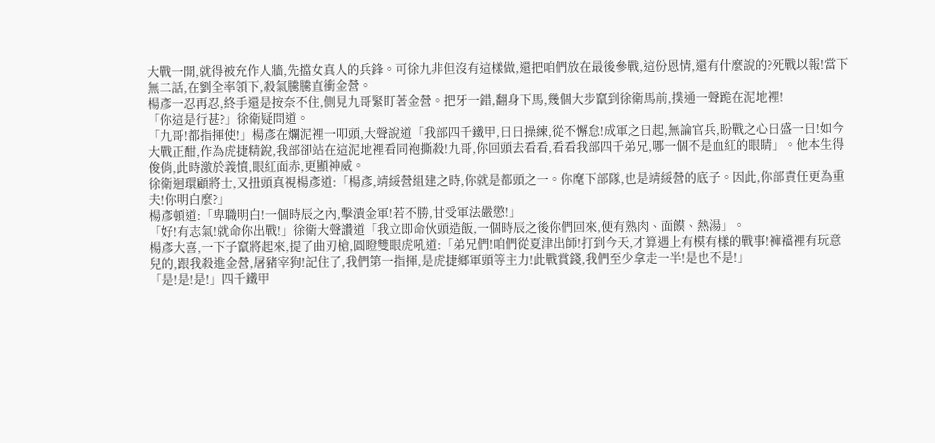大戰一開,就得被充作人牆,先擋女真人的兵鋒。可徐九非但沒有這樣做,還把咱們放在最後參戰,這份恩情,還有什麼說的?死戰以報!當下無二話,在劉全率領下,殺氣騰騰直衝金營。
楊彥一忍再忍,終手還是按奈不住,側見九哥緊盯著金營。把牙一錯,翻身下馬,幾個大步竄到徐衛馬前,撲通一聲跪在泥地裡!
「你這是行甚?」徐衛疑問道。
「九哥!都指揮使!」楊彥在爛泥裡一叩頭,大聲說道「我部四千鐵甲,日日操練,從不懈怠!成軍之日起,無論官兵,盼戰之心日盛一日!如今大戰正酣,作為虎捷精銳,我部卻站在這泥地裡看同袍撕殺!九哥,你回頭去看看,看看我部四千弟兄,哪一個不是血紅的眼睛」。他本生得俊俏,此時激於義憤,眼紅面赤,更顯神威。
徐衛迴環顧將士,又扭頭真視楊彥道:「楊彥,靖綏營組建之時,你就是都頭之一。你麾下部隊,也是靖綏營的底子。因此,你部責任更為重夫!你明白麼?」
楊彥頓道:「卑職明白!一個時辰之內,擊潰金軍!若不勝,甘受軍法嚴懲!」
「好!有志氣!就命你出戰!」徐衛大聲讚道「我立即命伙頭造飯,一個時辰之後你們回來,便有熟肉、面饃、熱湯」。
楊彥大喜,一下子竄將起來,提了曲刃槍,圓瞪雙眼虎吼道:「弟兄們!咱們從夏津出師!打到今天,才算遇上有模有樣的戰事!褲襠裡有玩意兒的,跟我殺進金營,屠豬宰狗!記住了,我們第一指揮,是虎捷鄉軍頭等主力!此戰賞錢,我們至少拿走一半!是也不是!」
「是!是!是!」四千鐵甲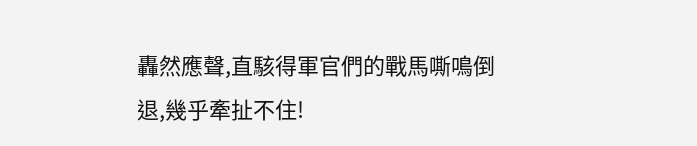轟然應聲,直駭得軍官們的戰馬嘶鳴倒退,幾乎牽扯不住!